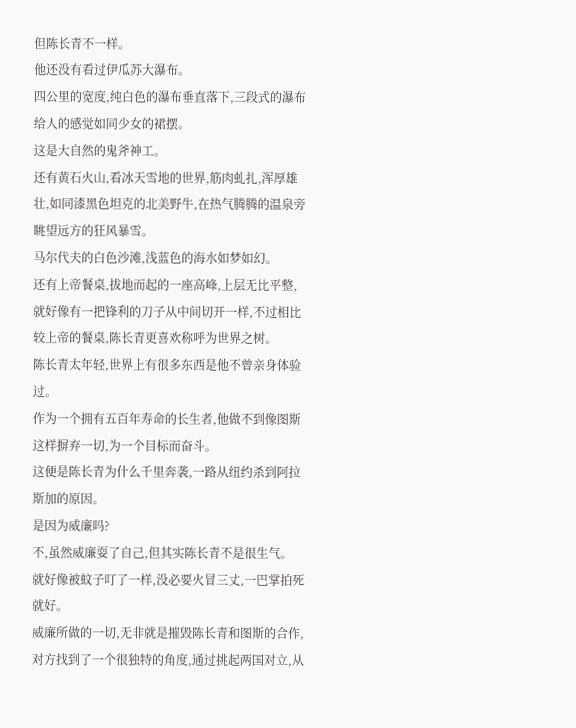但陈长青不一样。
他还没有看过伊瓜苏大瀑布。
四公里的宽度,纯白色的瀑布垂直落下,三段式的瀑布给人的感觉如同少女的裙摆。
这是大自然的鬼斧神工。
还有黄石火山,看冰天雪地的世界,筋肉虬扎,浑厚雄壮,如同漆黑色坦克的北美野牛,在热气腾腾的温泉旁眺望远方的狂风暴雪。
马尔代夫的白色沙滩,浅蓝色的海水如梦如幻。
还有上帝餐桌,拔地而起的一座高峰,上层无比平整,就好像有一把锋利的刀子从中间切开一样,不过相比较上帝的餐桌,陈长青更喜欢称呼为世界之树。
陈长青太年轻,世界上有很多东西是他不曾亲身体验过。
作为一个拥有五百年寿命的长生者,他做不到像图斯这样摒弃一切,为一个目标而奋斗。
这便是陈长青为什么千里奔袭,一路从纽约杀到阿拉斯加的原因。
是因为威廉吗?
不,虽然威廉耍了自己,但其实陈长青不是很生气。
就好像被蚊子叮了一样,没必要火冒三丈,一巴掌拍死就好。
威廉所做的一切,无非就是摧毁陈长青和图斯的合作,对方找到了一个很独特的角度,通过挑起两国对立,从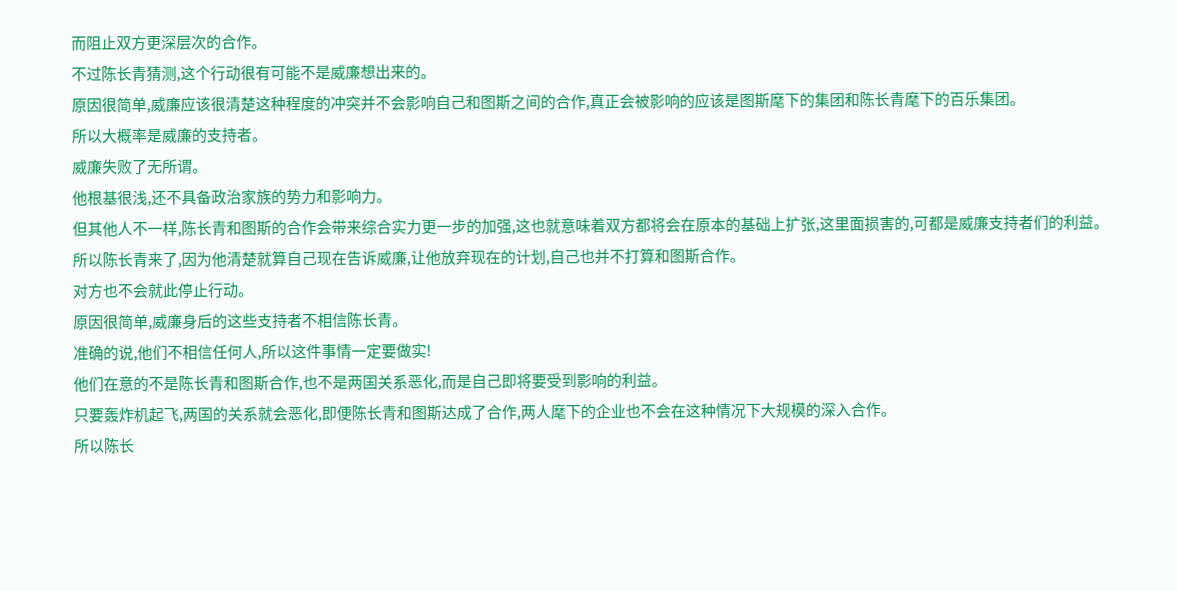而阻止双方更深层次的合作。
不过陈长青猜测,这个行动很有可能不是威廉想出来的。
原因很简单,威廉应该很清楚这种程度的冲突并不会影响自己和图斯之间的合作,真正会被影响的应该是图斯麾下的集团和陈长青麾下的百乐集团。
所以大概率是威廉的支持者。
威廉失败了无所谓。
他根基很浅,还不具备政治家族的势力和影响力。
但其他人不一样,陈长青和图斯的合作会带来综合实力更一步的加强,这也就意味着双方都将会在原本的基础上扩张,这里面损害的,可都是威廉支持者们的利益。
所以陈长青来了,因为他清楚就算自己现在告诉威廉,让他放弃现在的计划,自己也并不打算和图斯合作。
对方也不会就此停止行动。
原因很简单,威廉身后的这些支持者不相信陈长青。
准确的说,他们不相信任何人,所以这件事情一定要做实!
他们在意的不是陈长青和图斯合作,也不是两国关系恶化,而是自己即将要受到影响的利益。
只要轰炸机起飞,两国的关系就会恶化,即便陈长青和图斯达成了合作,两人麾下的企业也不会在这种情况下大规模的深入合作。
所以陈长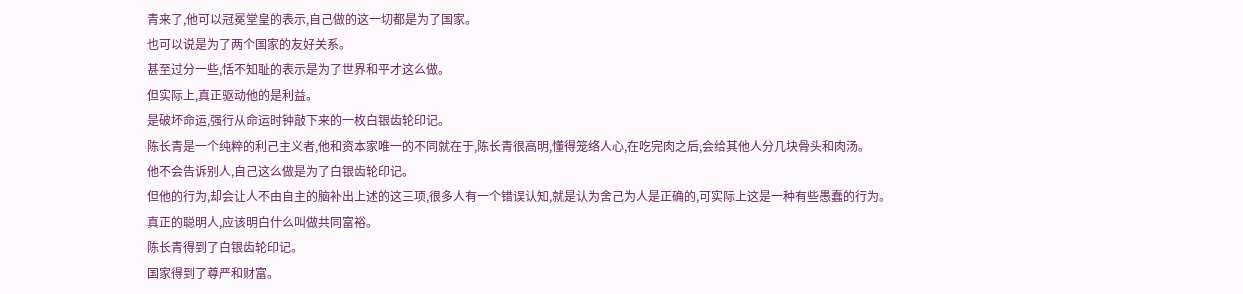青来了,他可以冠冕堂皇的表示,自己做的这一切都是为了国家。
也可以说是为了两个国家的友好关系。
甚至过分一些,恬不知耻的表示是为了世界和平才这么做。
但实际上,真正驱动他的是利益。
是破坏命运,强行从命运时钟敲下来的一枚白银齿轮印记。
陈长青是一个纯粹的利己主义者,他和资本家唯一的不同就在于,陈长青很高明,懂得笼络人心,在吃完肉之后,会给其他人分几块骨头和肉汤。
他不会告诉别人,自己这么做是为了白银齿轮印记。
但他的行为,却会让人不由自主的脑补出上述的这三项,很多人有一个错误认知,就是认为舍己为人是正确的,可实际上这是一种有些愚蠢的行为。
真正的聪明人,应该明白什么叫做共同富裕。
陈长青得到了白银齿轮印记。
国家得到了尊严和财富。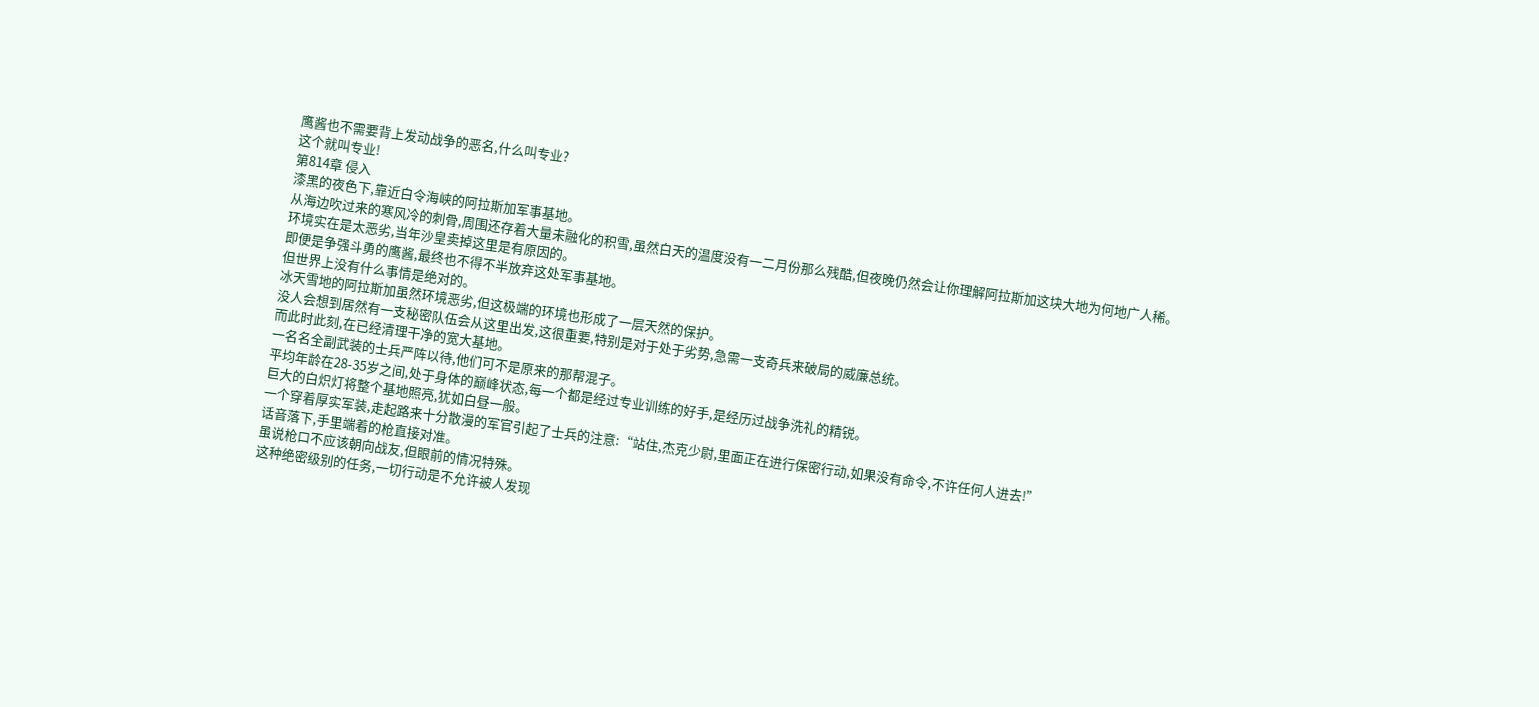鹰酱也不需要背上发动战争的恶名,什么叫专业?
这个就叫专业!
第814章 侵入
漆黑的夜色下,靠近白令海峡的阿拉斯加军事基地。
从海边吹过来的寒风冷的刺骨,周围还存着大量未融化的积雪,虽然白天的温度没有一二月份那么残酷,但夜晚仍然会让你理解阿拉斯加这块大地为何地广人稀。
环境实在是太恶劣,当年沙皇卖掉这里是有原因的。
即便是争强斗勇的鹰酱,最终也不得不半放弃这处军事基地。
但世界上没有什么事情是绝对的。
冰天雪地的阿拉斯加虽然环境恶劣,但这极端的环境也形成了一层天然的保护。
没人会想到居然有一支秘密队伍会从这里出发,这很重要,特别是对于处于劣势,急需一支奇兵来破局的威廉总统。
而此时此刻,在已经清理干净的宽大基地。
一名名全副武装的士兵严阵以待,他们可不是原来的那帮混子。
平均年龄在28-35岁之间,处于身体的巅峰状态,每一个都是经过专业训练的好手,是经历过战争洗礼的精锐。
巨大的白炽灯将整个基地照亮,犹如白昼一般。
一个穿着厚实军装,走起路来十分散漫的军官引起了士兵的注意:“站住,杰克少尉,里面正在进行保密行动,如果没有命令,不许任何人进去!”
话音落下,手里端着的枪直接对准。
虽说枪口不应该朝向战友,但眼前的情况特殊。
这种绝密级别的任务,一切行动是不允许被人发现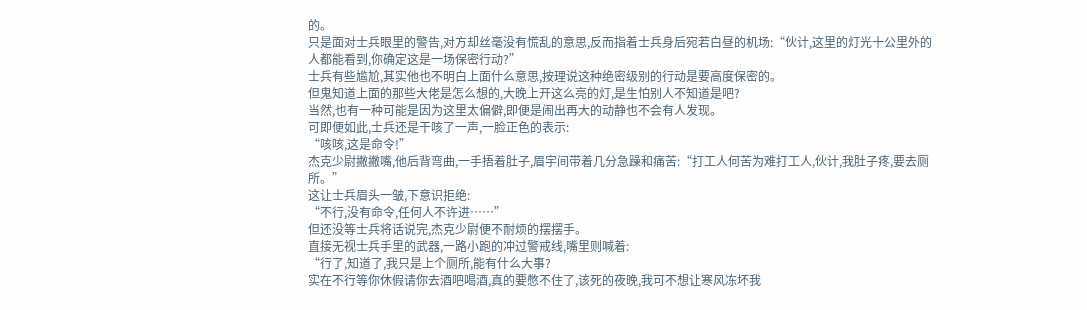的。
只是面对士兵眼里的警告,对方却丝毫没有慌乱的意思,反而指着士兵身后宛若白昼的机场:“伙计,这里的灯光十公里外的人都能看到,你确定这是一场保密行动?”
士兵有些尴尬,其实他也不明白上面什么意思,按理说这种绝密级别的行动是要高度保密的。
但鬼知道上面的那些大佬是怎么想的,大晚上开这么亮的灯,是生怕别人不知道是吧?
当然,也有一种可能是因为这里太偏僻,即便是闹出再大的动静也不会有人发现。
可即便如此,士兵还是干咳了一声,一脸正色的表示:
“咳咳,这是命令!”
杰克少尉撇撇嘴,他后背弯曲,一手捂着肚子,眉宇间带着几分急躁和痛苦:“打工人何苦为难打工人,伙计,我肚子疼,要去厕所。”
这让士兵眉头一皱,下意识拒绝:
“不行,没有命令,任何人不许进……”
但还没等士兵将话说完,杰克少尉便不耐烦的摆摆手。
直接无视士兵手里的武器,一路小跑的冲过警戒线,嘴里则喊着:
“行了,知道了,我只是上个厕所,能有什么大事?
实在不行等你休假请你去酒吧喝酒,真的要憋不住了,该死的夜晚,我可不想让寒风冻坏我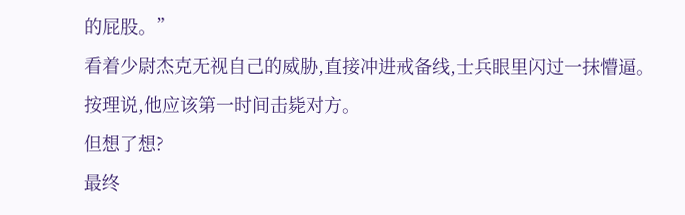的屁股。”
看着少尉杰克无视自己的威胁,直接冲进戒备线,士兵眼里闪过一抹懵逼。
按理说,他应该第一时间击毙对方。
但想了想?
最终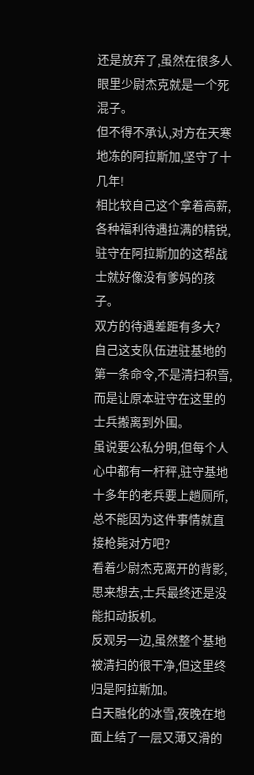还是放弃了,虽然在很多人眼里少尉杰克就是一个死混子。
但不得不承认,对方在天寒地冻的阿拉斯加,坚守了十几年!
相比较自己这个拿着高薪,各种福利待遇拉满的精锐,驻守在阿拉斯加的这帮战士就好像没有爹妈的孩子。
双方的待遇差距有多大?
自己这支队伍进驻基地的第一条命令,不是清扫积雪,而是让原本驻守在这里的士兵搬离到外围。
虽说要公私分明,但每个人心中都有一杆秤,驻守基地十多年的老兵要上趟厕所,总不能因为这件事情就直接枪毙对方吧?
看着少尉杰克离开的背影,思来想去,士兵最终还是没能扣动扳机。
反观另一边,虽然整个基地被清扫的很干净,但这里终归是阿拉斯加。
白天融化的冰雪,夜晚在地面上结了一层又薄又滑的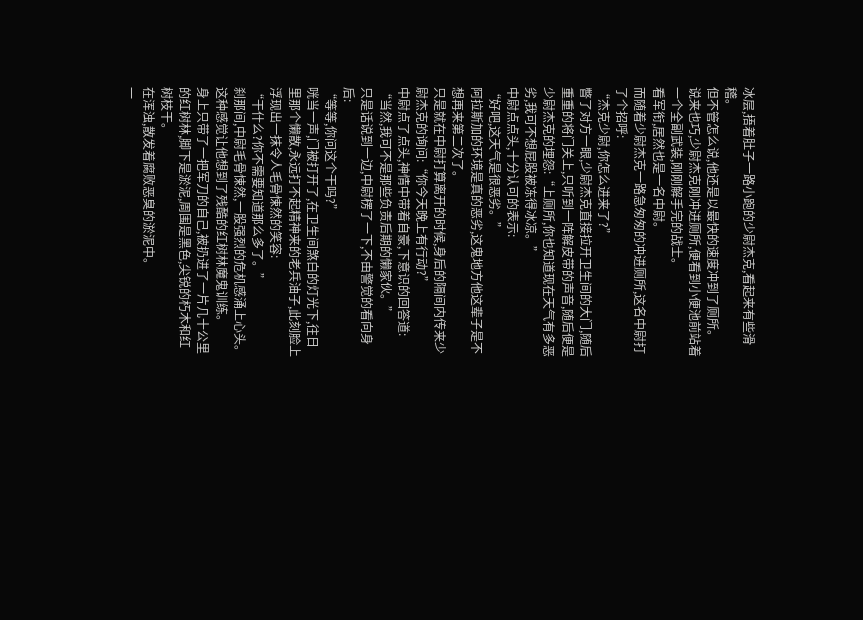冰层,捂着肚子一路小跑的少尉杰克,看起来有些滑稽。
但不管怎么说,他还是以最快的速度冲到了厕所。
说来也巧,少尉杰克刚冲进厕所,便看到小便池前站着一个全副武装,刚刚解手完的战士。
看军衔,居然也是一名中尉。
而随着少尉杰克一路急匆匆的冲进厕所,这名中尉打了个招呼:
“杰克少尉,你怎么进来了?”
瞥了对方一眼,少尉杰克直接拉开卫生间的大门,随后重重的将门关上,只听到一阵解皮带的声音,随后便是少尉杰克的埋怨:“上厕所,你也知道现在天气有多恶劣,我可不想屁股被冻得冰凉。”
中尉点点头,十分认可的表示:
“好吧,这天气是很恶劣。”
阿拉斯加的环境是真的恶劣,这鬼地方他这辈子是不想再来第二次了。
只是就在中尉打算离开的时候,身后的隔间内传来少尉杰克的询问:“你今天晚上有行动?”
中尉点了点头,神情中带着自豪,下意识的回答道:
“当然,我可不是那些负责后期的懒家伙。”
只是话说到一边,中尉楞了一下,不由警觉的看向身后:
“等等,你问这个干吗?”
咣当一声,门被打开了,在卫生间煞白的灯光下,往日里那个懒散,永远打不起精神来的老兵油子,此刻脸上浮现出一抹令人毛骨悚然的笑容:
“干什么?你不需要知道那么多了。”
刹那间,中尉毛骨悚然,一股强烈的危机感涌上心头。
这种感觉让他想到了残酷的红树林魔鬼训练。
身上只带了一把军刀的自己,被扔进了一片几十公里的红树林,脚下是淤泥,周围是黑色,尖锐的朽木和红树枝干。
在浑浊,散发着腐败恶臭的淤泥中。
一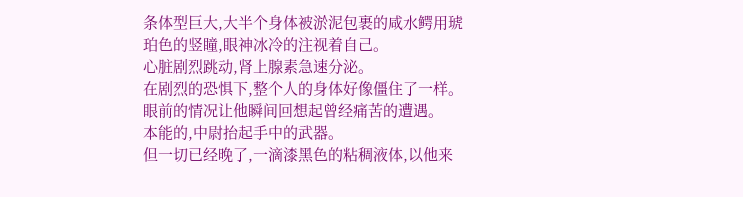条体型巨大,大半个身体被淤泥包裹的咸水鳄用琥珀色的竖瞳,眼神冰冷的注视着自己。
心脏剧烈跳动,肾上腺素急速分泌。
在剧烈的恐惧下,整个人的身体好像僵住了一样。
眼前的情况让他瞬间回想起曾经痛苦的遭遇。
本能的,中尉抬起手中的武器。
但一切已经晚了,一滴漆黑色的粘稠液体,以他来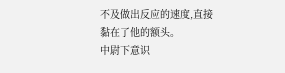不及做出反应的速度,直接黏在了他的额头。
中尉下意识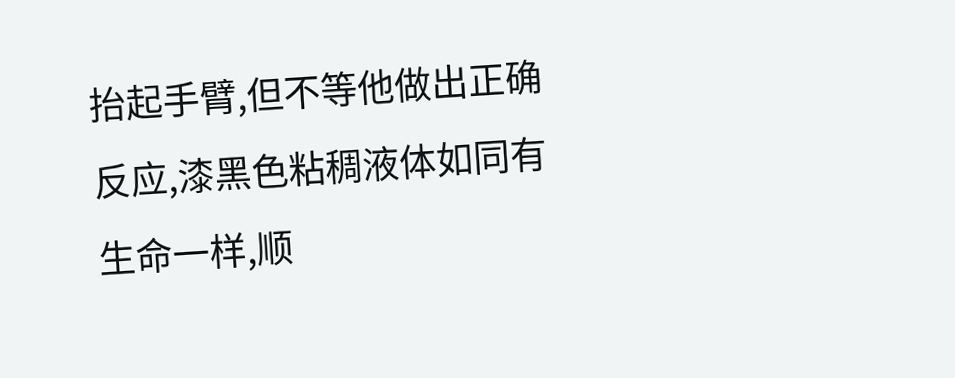抬起手臂,但不等他做出正确反应,漆黑色粘稠液体如同有生命一样,顺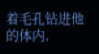着毛孔钻进他的体内,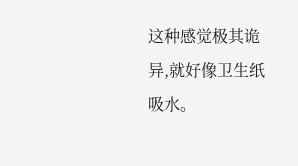这种感觉极其诡异,就好像卫生纸吸水。